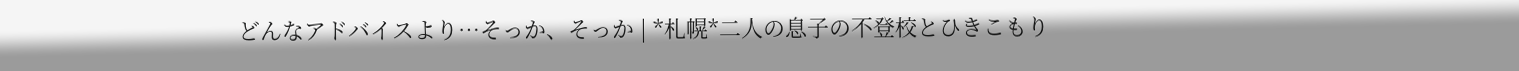どんなアドバイスより…そっか、そっか | *札幌*二人の息子の不登校とひきこもり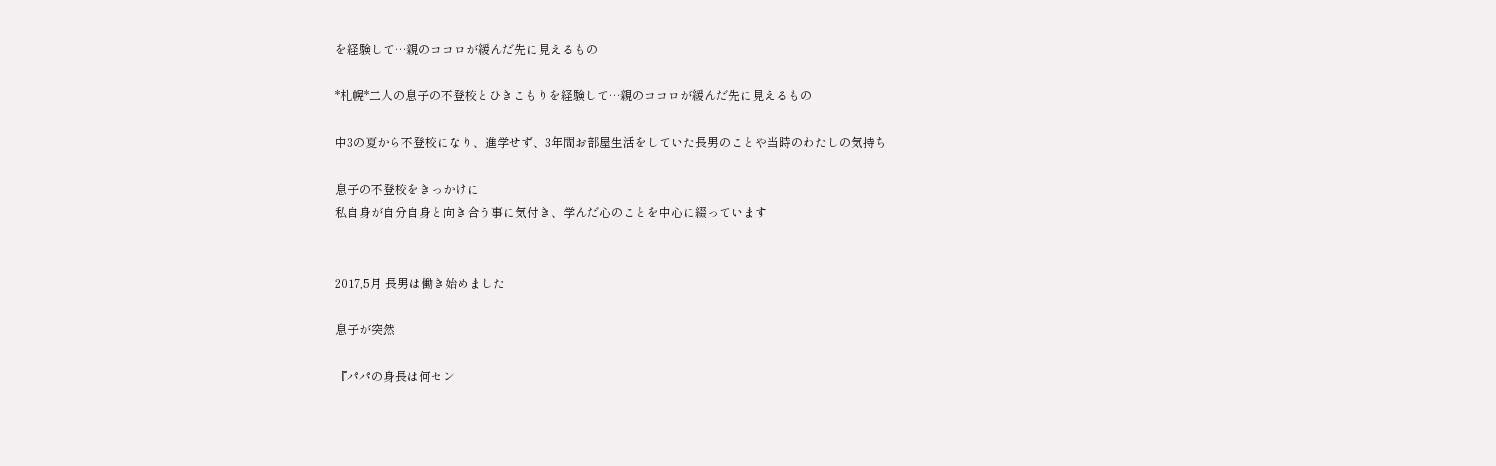を経験して…親のココロが緩んだ先に見えるもの

*札幌*二人の息子の不登校とひきこもりを経験して…親のココロが緩んだ先に見えるもの

中3の夏から不登校になり、進学せず、3年間お部屋生活をしていた長男のことや当時のわたしの気持ち

息子の不登校をきっかけに
私自身が自分自身と向き合う事に気付き、学んだ心のことを中心に綴っています


2017,5月 長男は働き始めました

息子が突然

『パパの身長は何セン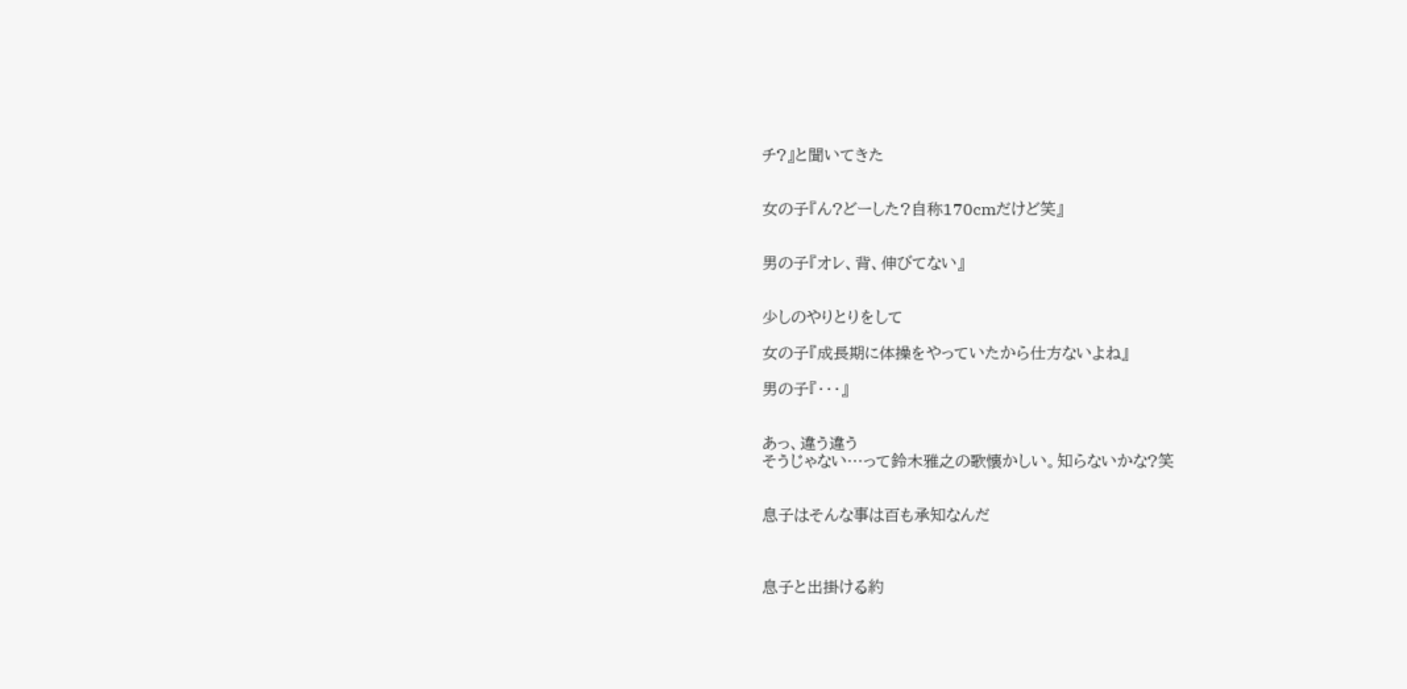チ?』と聞いてきた


女の子『ん?どーした?自称170cmだけど笑』


男の子『オレ、背、伸びてない』


少しのやりとりをして

女の子『成長期に体操をやっていたから仕方ないよね』

男の子『・・・』


あっ、違う違う
そうじゃない…って鈴木雅之の歌懐かしい。知らないかな?笑


息子はそんな事は百も承知なんだ



息子と出掛ける約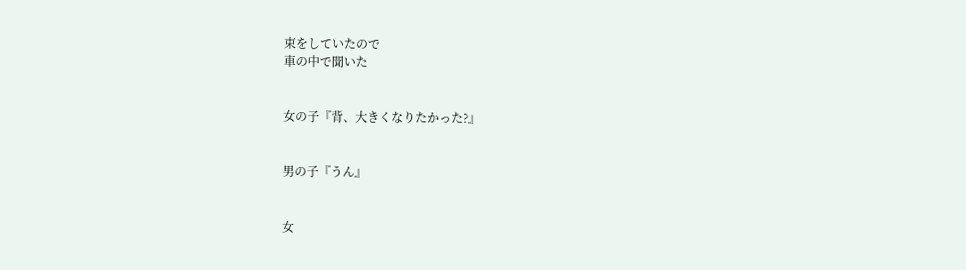束をしていたので
車の中で聞いた


女の子『背、大きくなりたかった?』


男の子『うん』


女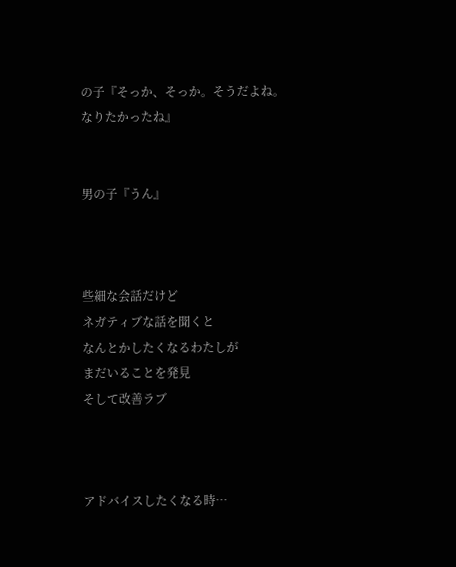の子『そっか、そっか。そうだよね。なりたかったね』


男の子『うん』



些細な会話だけど
ネガティブな話を聞くと
なんとかしたくなるわたしが
まだいることを発見
そして改善ラブ



アドバイスしたくなる時…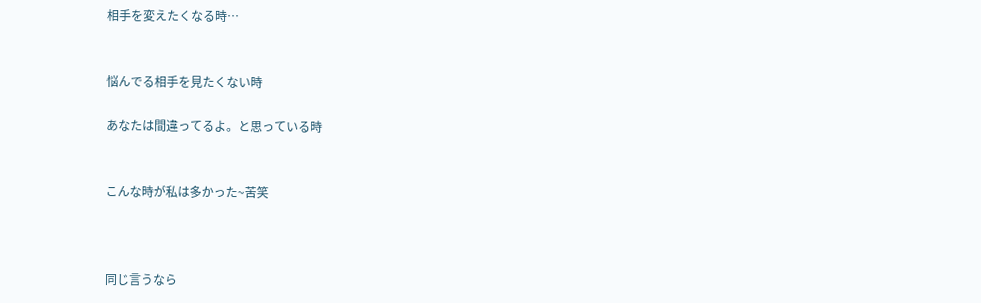相手を変えたくなる時…


悩んでる相手を見たくない時

あなたは間違ってるよ。と思っている時


こんな時が私は多かった~苦笑



同じ言うなら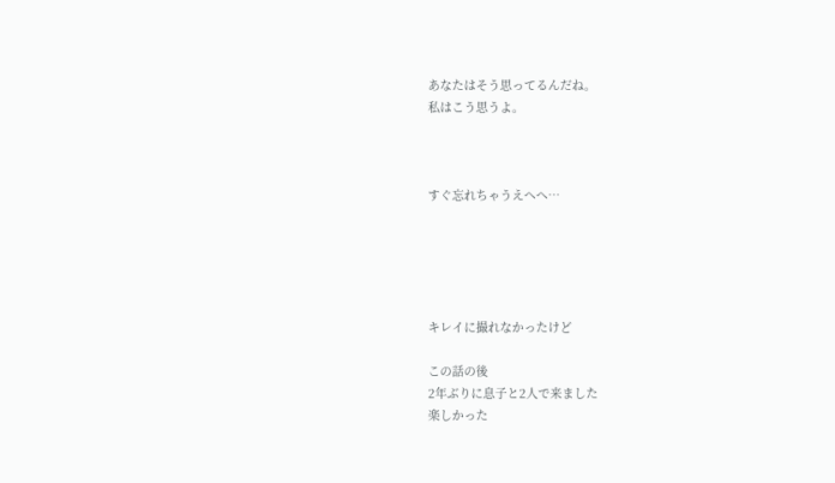あなたはそう思ってるんだね。
私はこう思うよ。



すぐ忘れちゃうえへへ…





キレイに撮れなかったけど

この話の後
2年ぶりに息子と2人で来ました
楽しかった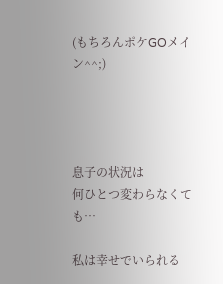(もちろんポケGOメイン^^;)




息子の状況は
何ひとつ変わらなくても…

私は幸せでいられる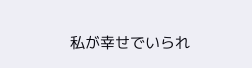私が幸せでいられ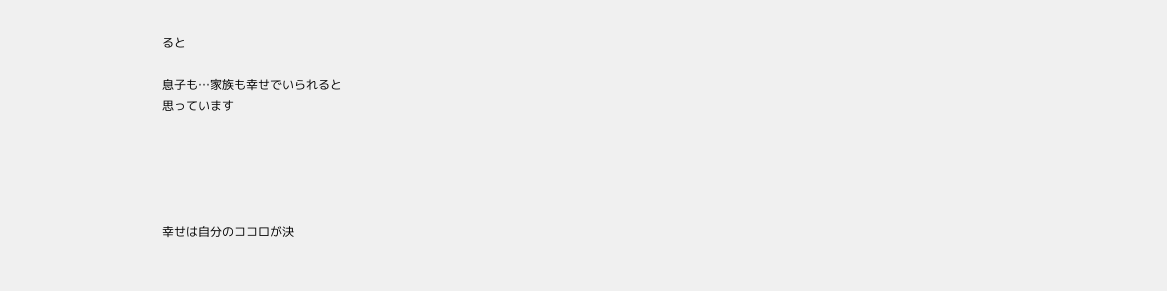ると

息子も…家族も幸せでいられると
思っています





幸せは自分のココロが決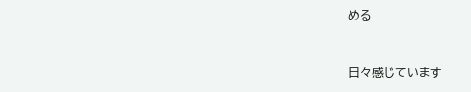める


日々感じています